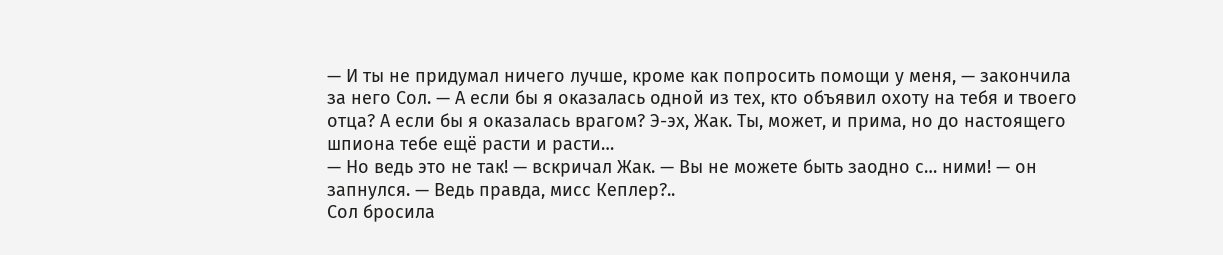— И ты не придумал ничего лучше, кроме как попросить помощи у меня, — закончила за него Сол. — А если бы я оказалась одной из тех, кто объявил охоту на тебя и твоего отца? А если бы я оказалась врагом? Э-эх, Жак. Ты, может, и прима, но до настоящего шпиона тебе ещё расти и расти…
— Но ведь это не так! — вскричал Жак. — Вы не можете быть заодно с… ними! — он запнулся. — Ведь правда, мисс Кеплер?..
Сол бросила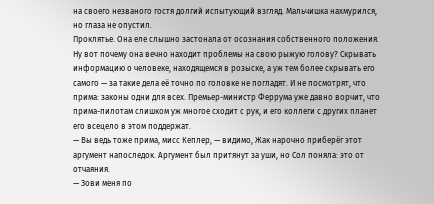на своего незваного гостя долгий испытующий взгляд. Мальчишка нахмурился, но глаза не опустил.
Проклятье. Она еле слышно застонала от осознания собственного положения. Ну вот почему она вечно находит проблемы на свою рыжую голову? Скрывать информацию о человеке, находящемся в розыске, а уж тем более скрывать его самого — за такие дела её точно по головке не погладят. И не посмотрят, что прима: законы одни для всех. Премьер-министр Феррума уже давно ворчит, что прима-пилотам слишком уж многое сходит с рук, и его коллеги с других планет его всецело в этом поддержат.
— Вы ведь тоже прима, мисс Кеплер, — видимо, Жак нарочно приберёг этот аргумент напоследок. Аргумент был притянут за уши, но Сол поняла: это от отчаяния.
— Зови меня по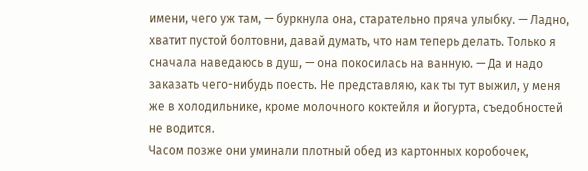имени, чего уж там, — буркнула она, старательно пряча улыбку. — Ладно, хватит пустой болтовни, давай думать, что нам теперь делать. Только я сначала наведаюсь в душ, — она покосилась на ванную. — Да и надо заказать чего-нибудь поесть. Не представляю, как ты тут выжил, у меня же в холодильнике, кроме молочного коктейля и йогурта, съедобностей не водится.
Часом позже они уминали плотный обед из картонных коробочек,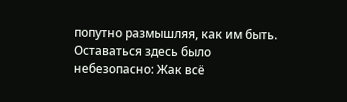попутно размышляя, как им быть. Оставаться здесь было небезопасно: Жак всё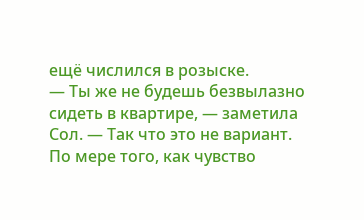ещё числился в розыске.
— Ты же не будешь безвылазно сидеть в квартире, — заметила Сол. — Так что это не вариант.
По мере того, как чувство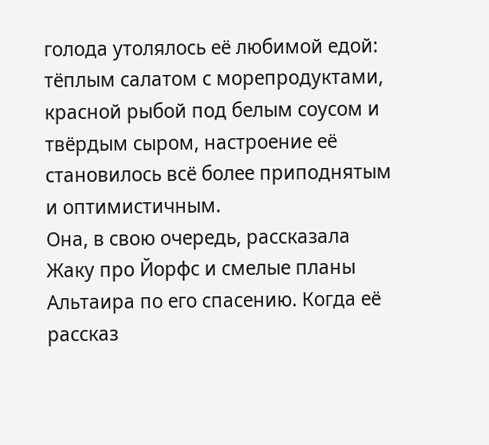голода утолялось её любимой едой: тёплым салатом с морепродуктами, красной рыбой под белым соусом и твёрдым сыром, настроение её становилось всё более приподнятым и оптимистичным.
Она, в свою очередь, рассказала Жаку про Йорфс и смелые планы Альтаира по его спасению. Когда её рассказ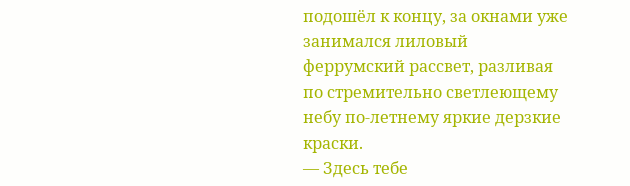подошёл к концу, за окнами уже занимался лиловый феррумский рассвет, разливая по стремительно светлеющему небу по-летнему яркие дерзкие краски.
— Здесь тебе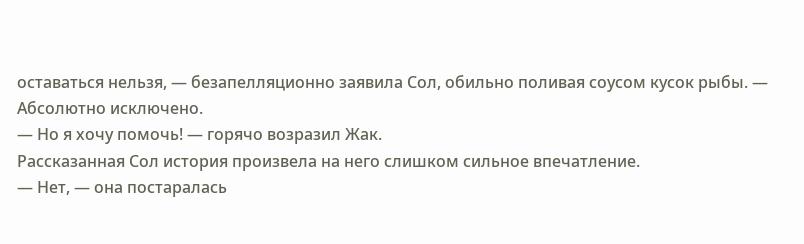оставаться нельзя, — безапелляционно заявила Сол, обильно поливая соусом кусок рыбы. — Абсолютно исключено.
— Но я хочу помочь! — горячо возразил Жак.
Рассказанная Сол история произвела на него слишком сильное впечатление.
— Нет, — она постаралась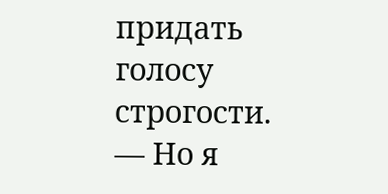придать голосу строгости.
— Но я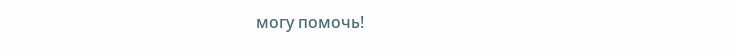могу помочь!